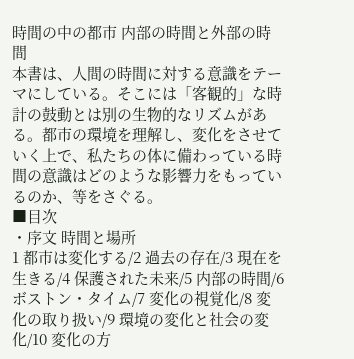時間の中の都市 内部の時間と外部の時間
本書は、人間の時間に対する意識をテーマにしている。そこには「客観的」な時計の鼓動とは別の生物的なリズムがある。都市の環境を理解し、変化をさせていく上で、私たちの体に備わっている時間の意識はどのような影響力をもっているのか、等をさぐる。
■目次
・序文 時間と場所
1 都市は変化する/2 過去の存在/3 現在を生きる/4 保護された未来/5 内部の時間/6 ボストン・タイム/7 変化の視覚化/8 変化の取り扱い/9 環境の変化と社会の変化/10 変化の方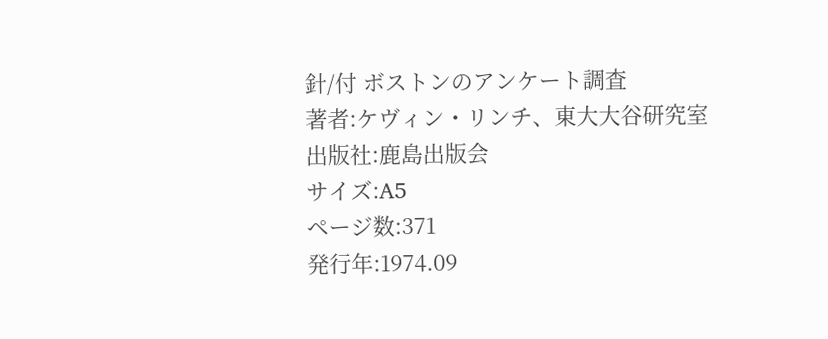針/付 ボストンのアンケート調査
著者:ケヴィン・リンチ、東大大谷研究室
出版社:鹿島出版会
サイズ:A5
ページ数:371
発行年:1974.09